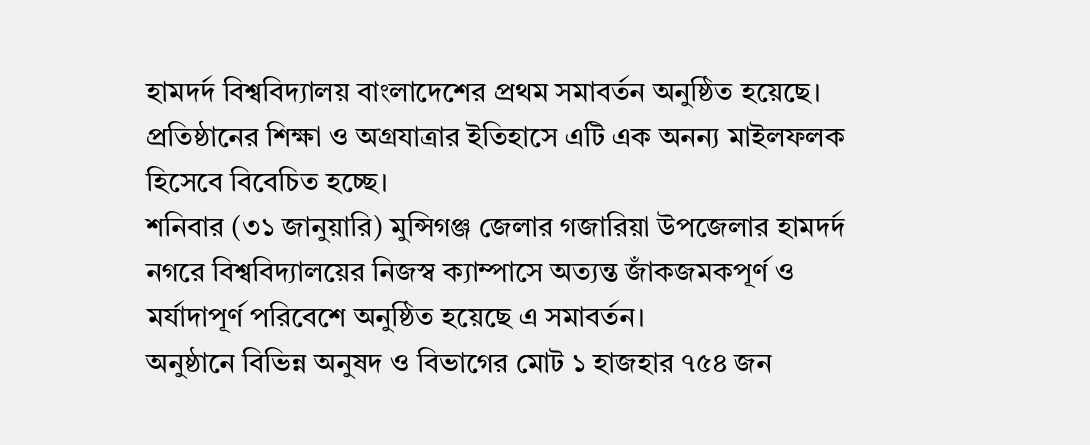হামদর্দ বিশ্ববিদ্যালয় বাংলাদেশের প্রথম সমাবর্তন অনুষ্ঠিত হয়েছে। প্রতিষ্ঠানের শিক্ষা ও অগ্রযাত্রার ইতিহাসে এটি এক অনন্য মাইলফলক হিসেবে বিবেচিত হচ্ছে।
শনিবার (৩১ জানুয়ারি) মুন্সিগঞ্জ জেলার গজারিয়া উপজেলার হামদর্দ নগরে বিশ্ববিদ্যালয়ের নিজস্ব ক্যাম্পাসে অত্যন্ত জাঁকজমকপূর্ণ ও মর্যাদাপূর্ণ পরিবেশে অনুষ্ঠিত হয়েছে এ সমাবর্তন।
অনুষ্ঠানে বিভিন্ন অনুষদ ও বিভাগের মোট ১ হাজহার ৭৫৪ জন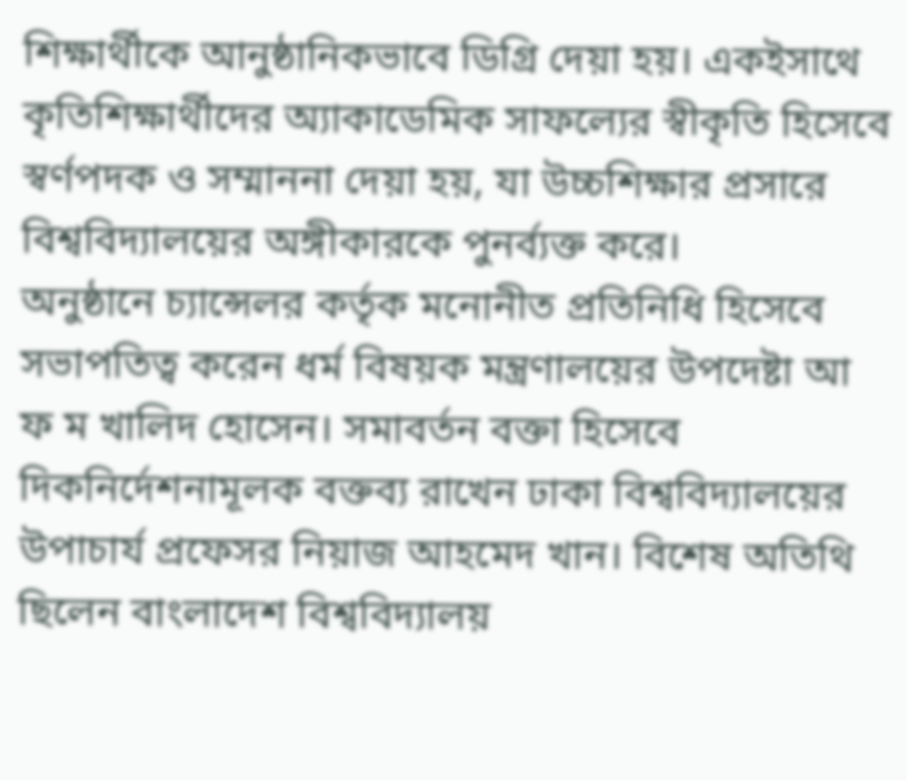শিক্ষার্থীকে আনুষ্ঠানিকভাবে ডিগ্রি দেয়া হয়। একইসাথে কৃতিশিক্ষার্থীদের অ্যাকাডেমিক সাফল্যের স্বীকৃতি হিসেবে স্বর্ণপদক ও সম্মাননা দেয়া হয়, যা উচ্চশিক্ষার প্রসারে বিশ্ববিদ্যালয়ের অঙ্গীকারকে পুনর্ব্যক্ত করে।
অনুষ্ঠানে চ্যান্সেলর কর্তৃক মনোনীত প্রতিনিধি হিসেবে সভাপতিত্ব করেন ধর্ম বিষয়ক মন্ত্রণালয়ের উপদেষ্টা আ ফ ম খালিদ হোসেন। সমাবর্তন বক্তা হিসেবে দিকনির্দেশনামূলক বক্তব্য রাখেন ঢাকা বিশ্ববিদ্যালয়ের উপাচার্য প্রফেসর নিয়াজ আহমেদ খান। বিশেষ অতিথি ছিলেন বাংলাদেশ বিশ্ববিদ্যালয়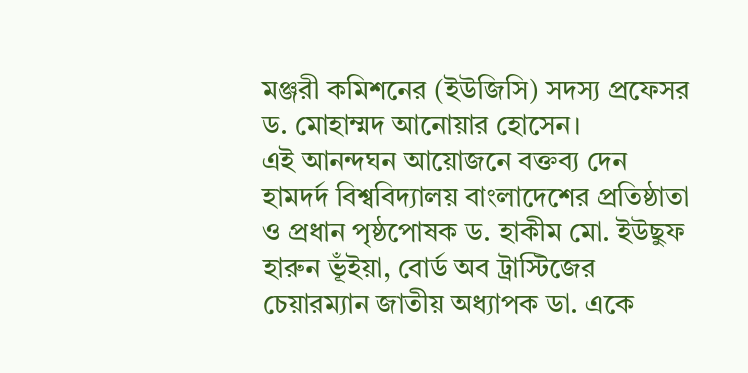মঞ্জরী কমিশনের (ইউজিসি) সদস্য প্রফেসর ড. মোহাম্মদ আনোয়ার হোসেন।
এই আনন্দঘন আয়োজনে বক্তব্য দেন হামদর্দ বিশ্ববিদ্যালয় বাংলাদেশের প্রতিষ্ঠাতা ও প্রধান পৃষ্ঠপোষক ড. হাকীম মো. ইউছুফ হারুন ভূঁইয়া, বোর্ড অব ট্রাস্টিজের চেয়ারম্যান জাতীয় অধ্যাপক ডা. একে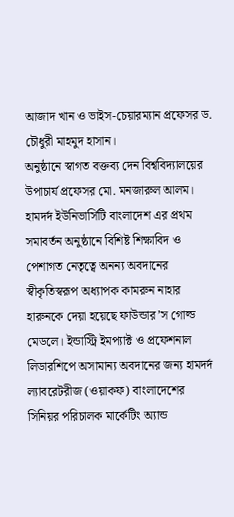আজাদ খান ও ভাইস-চেয়ারম্যান প্রফেসর ড. চৌধুরী মাহমুদ হাসান।
অনুষ্ঠানে স্বাগত বক্তব্য দেন বিশ্ববিদ্যালয়ের উপাচার্য প্রফেসর মো. মনজারুল আলম।
হামদর্দ ইউনিভার্সিটি বাংলাদেশ এর প্রথম সমাবর্তন অনুষ্ঠানে বিশিষ্ট শিক্ষাবিদ ও পেশাগত নেতৃত্বে অনন্য অবদানের স্বীকৃতিস্বরূপ অধ্যাপক কামরুন নাহার হারুনকে দেয়া হয়েছে ফাউন্ডার’স গোল্ড মেডলে। ইন্ডাস্ট্রি ইমপ্যাক্ট ও প্রফেশনাল লিডারশিপে অসামান্য অবদানের জন্য হামদর্দ ল্যাবরেটরীজ (ওয়াকফ) বাংলাদেশের সিনিয়র পরিচালক মার্কেটিং অ্যান্ড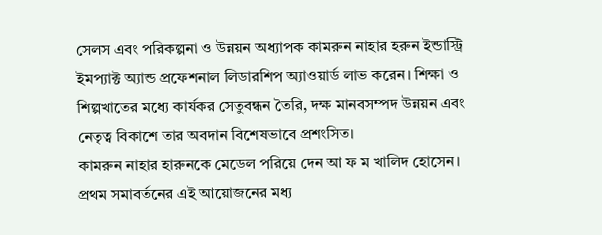সেলস এবং পরিকল্পনা ও উন্নয়ন অধ্যাপক কামরুন নাহার হরুন ইন্ডাস্ট্রি ইমপ্যাক্ট অ্যান্ড প্রফেশনাল লিডারশিপ অ্যাওয়ার্ড লাভ করেন। শিক্ষা ও শিল্পখাতের মধ্যে কার্যকর সেতুবন্ধন তৈরি, দক্ষ মানবসম্পদ উন্নয়ন এবং নেতৃত্ব বিকাশে তার অবদান বিশেষভাবে প্রশংসিত।
কামরুন নাহার হারুনকে মেডেল পরিয়ে দেন আ ফ ম খালিদ হোসেন।
প্রথম সমাবর্তনের এই আয়োজনের মধ্য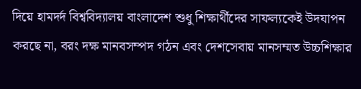দিয়ে হামদর্দ বিশ্ববিদ্যালয় বাংলাদেশ শুধু শিক্ষার্থীদের সাফল্যকেই উদযাপন করছে না, বরং দক্ষ মানবসম্পদ গঠন এবং দেশসেবায় মানসম্মত উচ্চশিক্ষার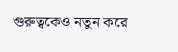গুরুত্বকেও নতুন করে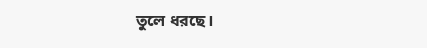তুলে ধরছে।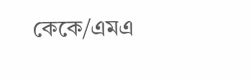কেকে/এমএ